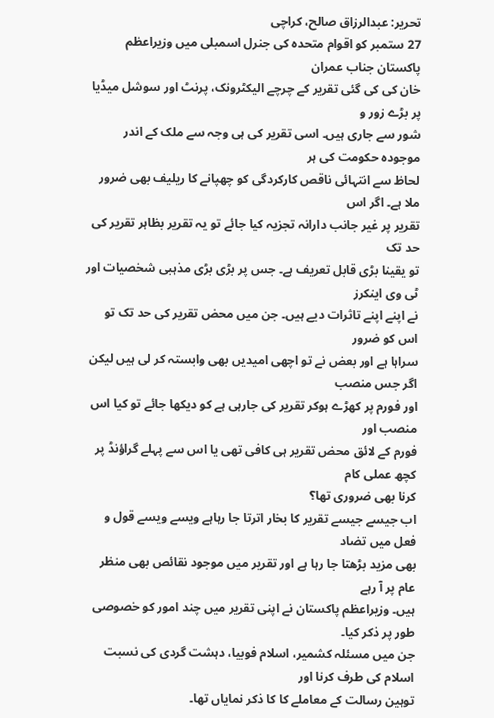تحریر: عبدالرزاق صالح، کراچی
27 ستمبر کو اقوام متحدہ کی جنرل اسمبلی میں وزیراعظم پاکستان جناب عمران
خان کی کی گئی تقریر کے چرچے الیکٹرونک، پرنٹ اور سوشل میڈیا پر بڑے زور و
شور سے جاری ہیں۔ اسی تقریر کی ہی وجہ سے ملک کے اندر موجودہ حکومت کی ہر
لحاظ سے انتہائی ناقص کارکردگی کو چھپانے کا ریلیف بھی ضرور ملا ہے۔ اگر اس
تقریر پر غیر جانب دارانہ تجزیہ کیا جائے تو یہ تقریر بظاہر تقریر کی حد تک
تو یقینا بڑی قابل تعریف ہے۔ جس پر بڑی بڑی مذہبی شخصیات اور ٹی وی اینکرز
نے اپنے اپنے تاثرات دیے ہیں۔ جن میں محض تقریر کی حد تک تو اس کو ضرور
سراہا ہے اور بعض نے تو اچھی امیدیں بھی وابستہ کر لی ہیں لیکن اگر جس منصب
اور فورم پر کھڑے ہوکر تقریر کی جارہی ہے کو دیکھا جائے تو کیا اس منصب اور
فورم کے لائق محض تقریر ہی کافی تھی یا اس سے پہلے گراؤنڈ پر کچھ عملی کام
کرنا بھی ضروری تھا؟
اب جیسے جیسے تقریر کا بخار اترتا جا رہاہے ویسے ویسے قول و فعل میں تضاد
بھی مزید بڑھتا جا رہا ہے اور تقریر میں موجود نقائص بھی منظر عام پر آ رہے
ہیں۔ وزیراعظم پاکستان نے اپنی تقریر میں چند امور کو خصوصی طور پر ذکر کیا۔
جن میں مسئلہ کشمیر، اسلام فوبیا، دہشت گردی کی نسبت اسلام کی طرف کرنا اور
توہین رسالت کے معاملے کا کا ذکر نمایاں تھا۔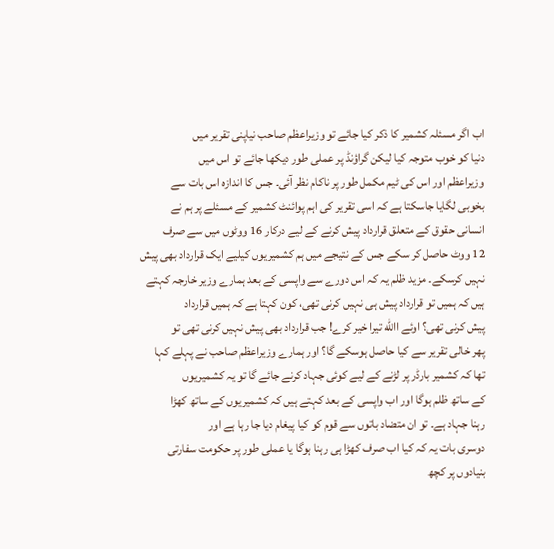اب اگر مسئلہ کشمیر کا ذکر کیا جائے تو وزیراعظم صاحب نیاپنی تقریر میں
دنیا کو خوب متوجہ کیا لیکن گراؤنڈ پر عملی طور دیکھا جائے تو اس میں
وزیراعظم اور اس کی ٹیم مکمل طور پر ناکام نظر آئی۔ جس کا اندازہ اس بات سے
بخوبی لگایا جاسکتا ہے کہ اسی تقریر کی اہم پوائنٹ کشمیر کے مسئلے پر ہم نے
انسانی حقوق کے متعلق قرارداد پیش کرنے کے لیے درکار 16 ووٹوں میں سے صرف
12 ووٹ حاصل کر سکے جس کے نتیجے میں ہم کشمیریوں کیلیے ایک قرارداد بھی پیش
نہیں کرسکے۔ مزید ظلم یہ کہ اس دورے سے واپسی کے بعد ہمارے وزیر خارجہ کہتے
ہیں کہ ہمیں تو قرارداد پیش ہی نہیں کرنی تھی، کون کہتا ہے کہ ہمیں قرارداد
پیش کرنی تھی؟ اوئے االله تیرا خیر کرے! جب قرارداد بھی پیش نہیں کرنی تھی تو
پھر خالی تقریر سے کیا حاصل ہوسکے گا؟ اور ہمارے وزیراعظم صاحب نے پہلے کہا
تھا کہ کشمیر بارڈر پر لڑنے کے لیے کوئی جہاد کرنے جائے گا تو یہ کشمیریوں
کے ساتھ ظلم ہوگا اور اب واپسی کے بعد کہتے ہیں کہ کشمیریوں کے ساتھ کھڑا
رہنا جہاد ہے۔ تو ان متضاد باتوں سے قوم کو کیا پیغام دیا جا رہا ہے اور
دوسری بات یہ کہ کیا اب صرف کھڑا ہی رہنا ہوگا یا عملی طور پر حکومت سفارتی
بنیادوں پر کچھ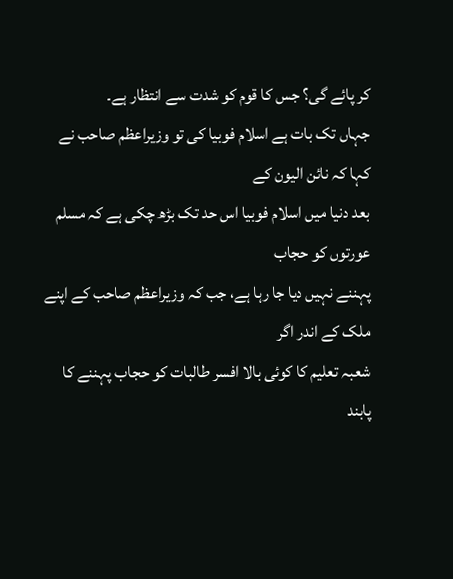کر پائے گی؟ جس کا قوم کو شدت سے انتظار ہے۔
جہاں تک بات ہے اسلام فوبیا کی تو وزیراعظم صاحب نے کہا کہ نائن الیون کے
بعد دنیا میں اسلام فوبیا اس حد تک بڑھ چکی ہے کہ مسلم عورتوں کو حجاب
پہننے نہیں دیا جا رہا ہے، جب کہ وزیراعظم صاحب کے اپنے ملک کے اندر اگر
شعبہ تعلیم کا کوئی بالا افسر طالبات کو حجاب پہننے کا پابند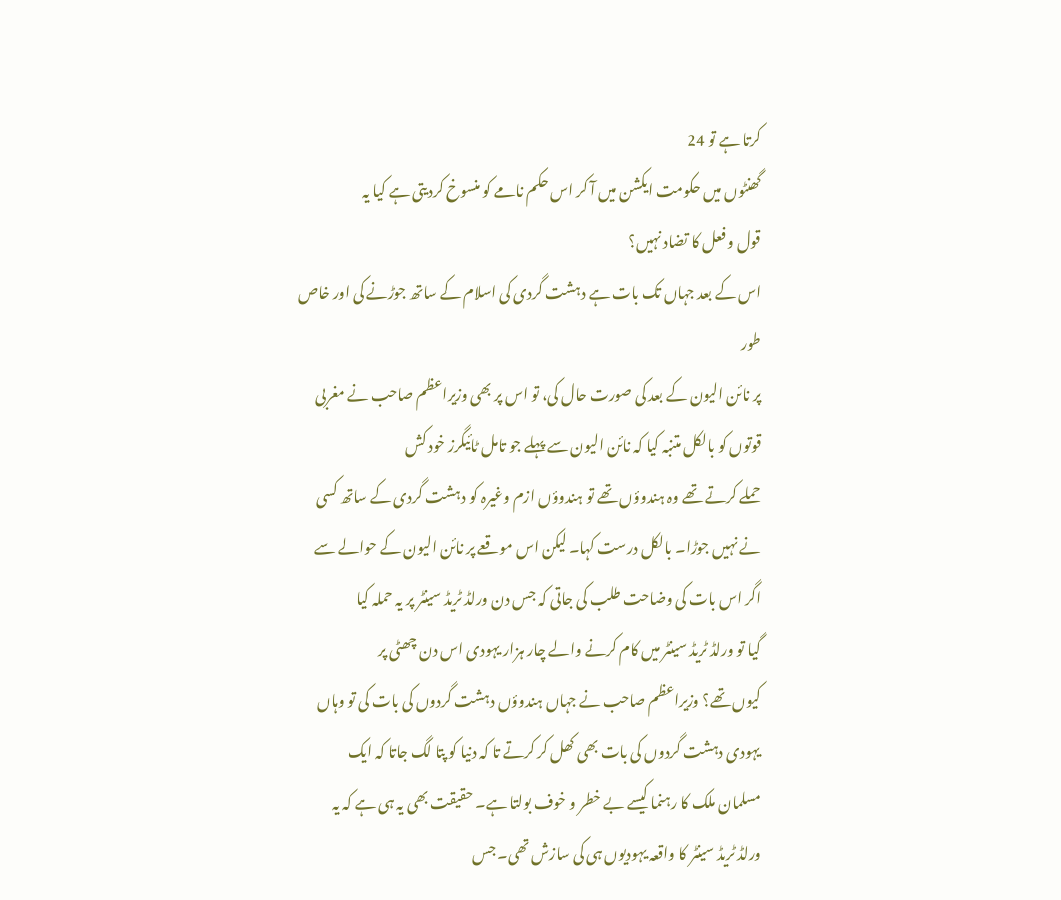کرتا ہے تو 24
گھنٹوں میں حکومت ایکشن میں آ کر اس حکم نامے کو منسوخ کردیتی ہے کیا یہ
قول و فعل کا تضاد نہیں؟
اس کے بعد جہاں تک بات ہے دہشت گردی کی اسلام کے ساتھ جوڑنے کی اور خاص طور
پر نائن الیون کے بعد کی صورت حال کی، تو اس پر بھی وزیراعظم صاحب نے مغربی
قوتوں کو بالکل متنبہ کیا کہ نائن الیون سے پہلے جو تامل ٹائیگرز خود کش
حملے کرتے تھے وہ ہندوؤں تھے تو ہندوؤں ازم وغیرہ کو دہشت گردی کے ساتھ کسی
نے نہیں جوڑا۔ بالکل درست کہا۔ لیکن اس موقعے پر نائن الیون کے حوالے سے
اگر اس بات کی وضاحت طلب کی جاتی کہ جس دن ورلڈ ٹریڈ سینٹر پر یہ حملہ کیا
گیا تو ورلڈ ٹریڈ سینٹر میں کام کرنے والے چار ہزار یہودی اس دن چھٹی پر
کیوں تھے؟ وزیراعظم صاحب نے جہاں ہندوؤں دہشت گردوں کی بات کی تو وہاں
یہودی دہشت گردوں کی بات بھی کھل کر کرتے تا کہ دنیا کو پتا لگ جاتا کہ ایک
مسلمان ملک کا رہنما کیسے بے خطر و خوف بولتا ہے۔ حقیقت بھی یہ ہی ہے کہ یہ
ورلڈ ٹریڈ سینٹر کا واقعہ یہودیوں ہی کی سازش تھی۔ جس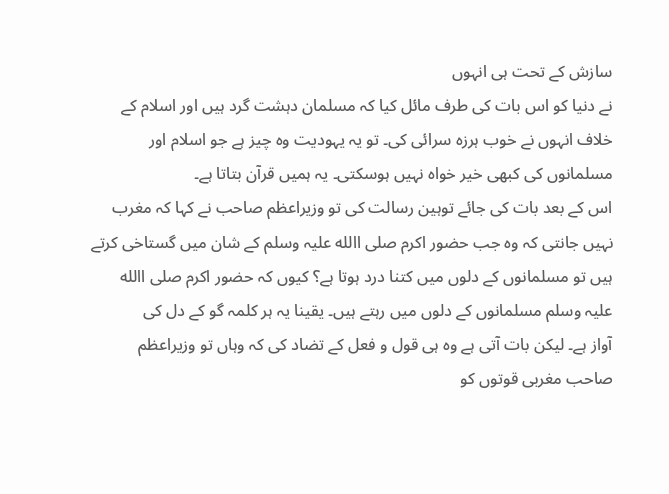سازش کے تحت ہی انہوں
نے دنیا کو اس بات کی طرف مائل کیا کہ مسلمان دہشت گرد ہیں اور اسلام کے
خلاف انہوں نے خوب ہرزہ سرائی کی۔ تو یہ یہودیت وہ چیز ہے جو اسلام اور
مسلمانوں کی کبھی خیر خواہ نہیں ہوسکتی۔ یہ ہمیں قرآن بتاتا ہے۔
اس کے بعد بات کی جائے توہین رسالت کی تو وزیراعظم صاحب نے کہا کہ مغرب
نہیں جانتی کہ وہ جب حضور اکرم صلی االله علیہ وسلم کے شان میں گستاخی کرتے
ہیں تو مسلمانوں کے دلوں میں کتنا درد ہوتا ہے؟ کیوں کہ حضور اکرم صلی االله
علیہ وسلم مسلمانوں کے دلوں میں رہتے ہیں۔ یقینا یہ ہر کلمہ گو کے دل کی
آواز ہے۔ لیکن بات آتی ہے وہ ہی قول و فعل کے تضاد کی کہ وہاں تو وزیراعظم
صاحب مغربی قوتوں کو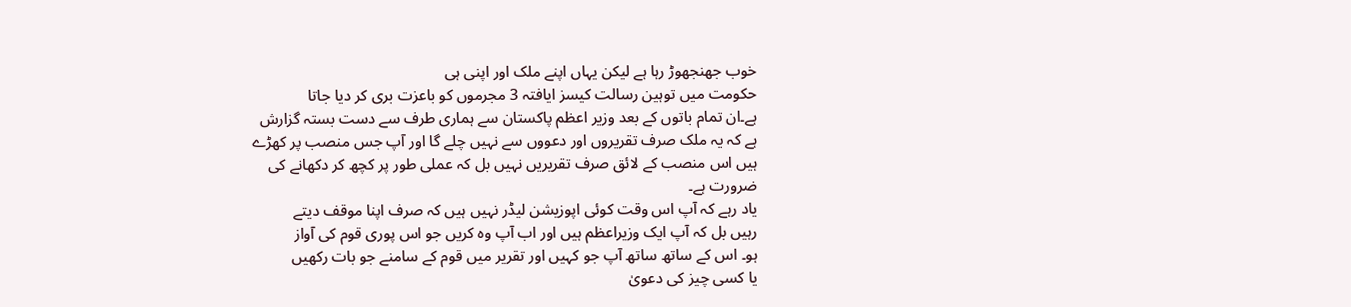خوب جھنجھوڑ رہا ہے لیکن یہاں اپنے ملک اور اپنی ہی
حکومت میں توہین رسالت کیسز ایافتہ 3 مجرموں کو باعزت بری کر دیا جاتا
ہے۔ان تمام باتوں کے بعد وزیر اعظم پاکستان سے ہماری طرف سے دست بستہ گزارش
ہے کہ یہ ملک صرف تقریروں اور دعووں سے نہیں چلے گا اور آپ جس منصب پر کھڑے
ہیں اس منصب کے لائق صرف تقریریں نہیں بل کہ عملی طور پر کچھ کر دکھانے کی
ضرورت ہے۔
یاد رہے کہ آپ اس وقت کوئی اپوزیشن لیڈر نہیں ہیں کہ صرف اپنا موقف دیتے
رہیں بل کہ آپ ایک وزیراعظم ہیں اور اب آپ وہ کریں جو اس پوری قوم کی آواز
ہو۔ اس کے ساتھ ساتھ آپ جو کہیں اور تقریر میں قوم کے سامنے جو بات رکھیں
یا کسی چیز کی دعویٰ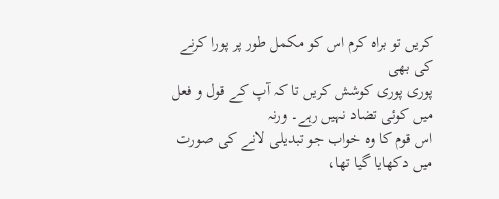کریں تو براہ کرم اس کو مکمل طور پر پورا کرنے کی بھی
پوری پوری کوشش کریں تا کہ آپ کے قول و فعل میں کوئی تضاد نہیں رہے۔ ورنہ
اس قوم کا وہ خواب جو تبدیلی لانے کی صورت میں دکھایا گیا تھا،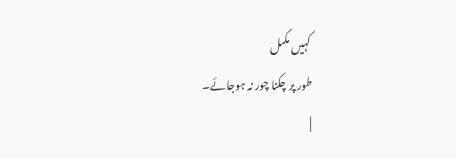کہیں مکمل
طور پر چکنا چور نہ ہوجائے۔
|